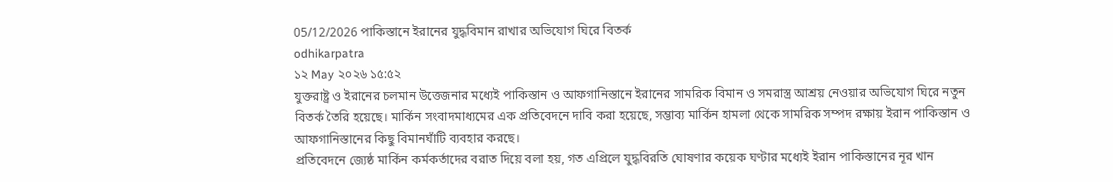05/12/2026 পাকিস্তানে ইরানের যুদ্ধবিমান রাখার অভিযোগ ঘিরে বিতর্ক
odhikarpatra
১২ May ২০২৬ ১৫:৫২
যুক্তরাষ্ট্র ও ইরানের চলমান উত্তেজনার মধ্যেই পাকিস্তান ও আফগানিস্তানে ইরানের সামরিক বিমান ও সমরাস্ত্র আশ্রয় নেওয়ার অভিযোগ ঘিরে নতুন বিতর্ক তৈরি হয়েছে। মার্কিন সংবাদমাধ্যমের এক প্রতিবেদনে দাবি করা হয়েছে, সম্ভাব্য মার্কিন হামলা থেকে সামরিক সম্পদ রক্ষায় ইরান পাকিস্তান ও আফগানিস্তানের কিছু বিমানঘাঁটি ব্যবহার করছে।
প্রতিবেদনে জ্যেষ্ঠ মার্কিন কর্মকর্তাদের বরাত দিয়ে বলা হয়, গত এপ্রিলে যুদ্ধবিরতি ঘোষণার কয়েক ঘণ্টার মধ্যেই ইরান পাকিস্তানের নূর খান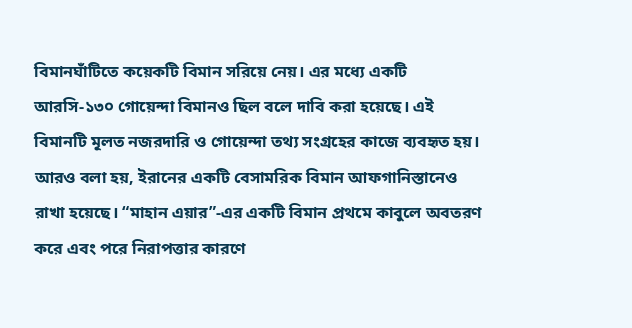বিমানঘাঁটিতে কয়েকটি বিমান সরিয়ে নেয়। এর মধ্যে একটি আরসি-১৩০ গোয়েন্দা বিমানও ছিল বলে দাবি করা হয়েছে। এই বিমানটি মূলত নজরদারি ও গোয়েন্দা তথ্য সংগ্রহের কাজে ব্যবহৃত হয়।
আরও বলা হয়, ইরানের একটি বেসামরিক বিমান আফগানিস্তানেও রাখা হয়েছে। “মাহান এয়ার”-এর একটি বিমান প্রথমে কাবুলে অবতরণ করে এবং পরে নিরাপত্তার কারণে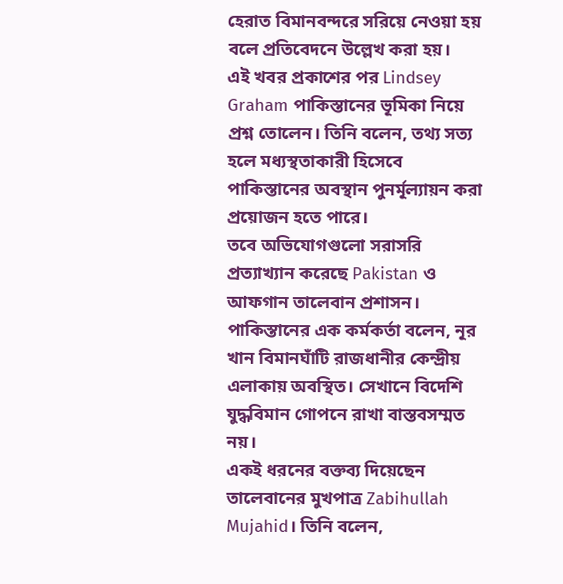হেরাত বিমানবন্দরে সরিয়ে নেওয়া হয় বলে প্রতিবেদনে উল্লেখ করা হয়।
এই খবর প্রকাশের পর Lindsey Graham পাকিস্তানের ভূমিকা নিয়ে প্রশ্ন তোলেন। তিনি বলেন, তথ্য সত্য হলে মধ্যস্থতাকারী হিসেবে পাকিস্তানের অবস্থান পুনর্মূল্যায়ন করা প্রয়োজন হতে পারে।
তবে অভিযোগগুলো সরাসরি প্রত্যাখ্যান করেছে Pakistan ও আফগান তালেবান প্রশাসন। পাকিস্তানের এক কর্মকর্তা বলেন, নূর খান বিমানঘাঁটি রাজধানীর কেন্দ্রীয় এলাকায় অবস্থিত। সেখানে বিদেশি যুদ্ধবিমান গোপনে রাখা বাস্তবসম্মত নয়।
একই ধরনের বক্তব্য দিয়েছেন তালেবানের মুখপাত্র Zabihullah Mujahid। তিনি বলেন,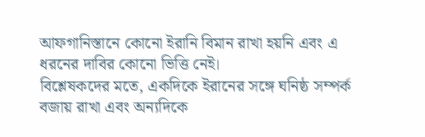আফগানিস্তানে কোনো ইরানি বিমান রাখা হয়নি এবং এ ধরনের দাবির কোনো ভিত্তি নেই।
বিশ্লেষকদের মতে, একদিকে ইরানের সঙ্গে ঘনিষ্ঠ সম্পর্ক বজায় রাখা এবং অন্যদিকে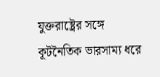যুক্তরাষ্ট্রের সঙ্গে কূটনৈতিক ভারসাম্য ধরে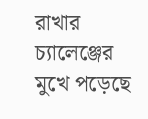রাখার চ্যালেঞ্জের মুখে পড়েছে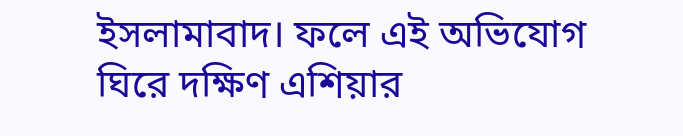ইসলামাবাদ। ফলে এই অভিযোগ ঘিরে দক্ষিণ এশিয়ার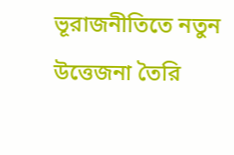ভূরাজনীতিতে নতুন উত্তেজনা তৈরি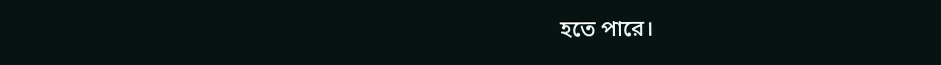হতে পারে।